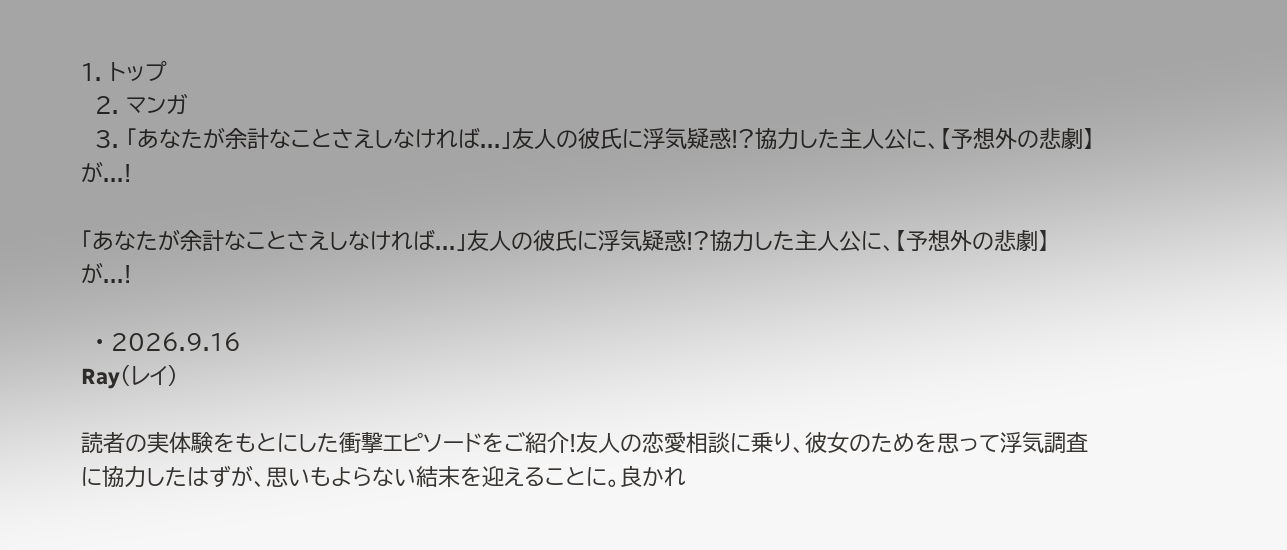1. トップ
  2. マンガ
  3. 「あなたが余計なことさえしなければ...」友人の彼氏に浮気疑惑!?協力した主人公に、【予想外の悲劇】が...!

「あなたが余計なことさえしなければ...」友人の彼氏に浮気疑惑!?協力した主人公に、【予想外の悲劇】が...!

  • 2026.9.16
Ray(レイ)

読者の実体験をもとにした衝撃エピソードをご紹介!友人の恋愛相談に乗り、彼女のためを思って浮気調査に協力したはずが、思いもよらない結末を迎えることに。良かれ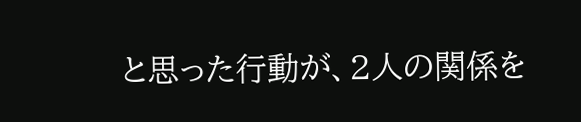と思った行動が、2人の関係を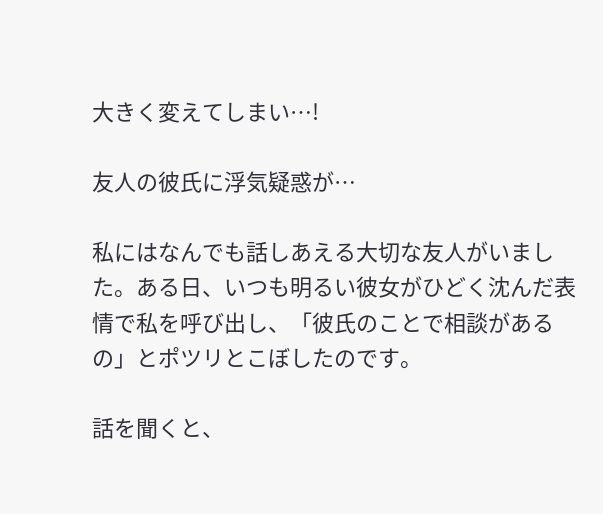大きく変えてしまい…!

友人の彼氏に浮気疑惑が…

私にはなんでも話しあえる大切な友人がいました。ある日、いつも明るい彼女がひどく沈んだ表情で私を呼び出し、「彼氏のことで相談があるの」とポツリとこぼしたのです。

話を聞くと、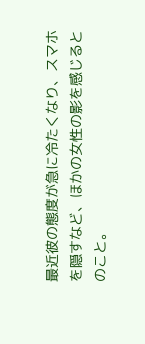最近彼の態度が急に冷たくなり、スマホを隠すなど、ほかの女性の影を感じるとのこと。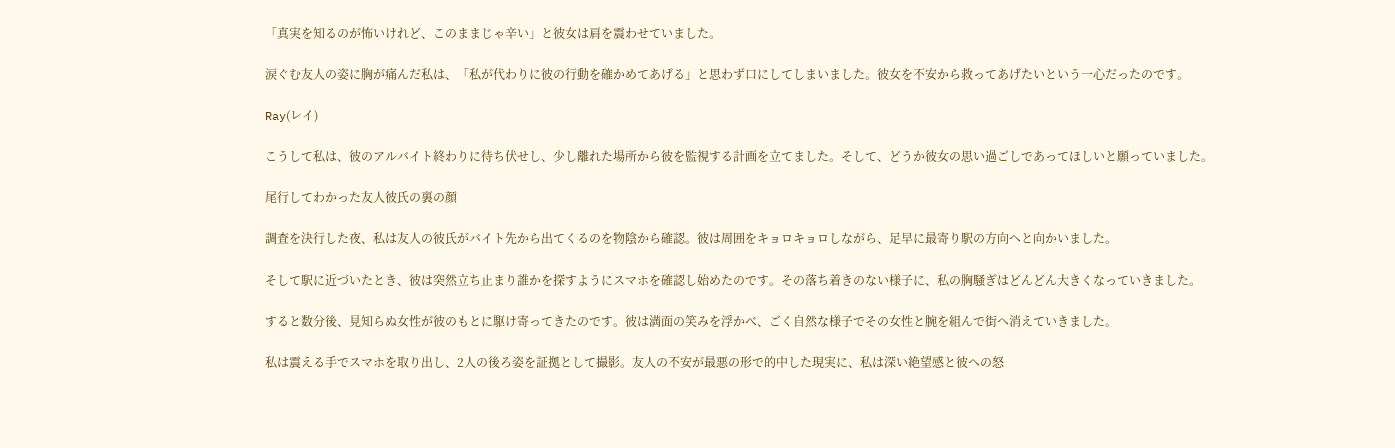「真実を知るのが怖いけれど、このままじゃ辛い」と彼女は肩を震わせていました。

涙ぐむ友人の姿に胸が痛んだ私は、「私が代わりに彼の行動を確かめてあげる」と思わず口にしてしまいました。彼女を不安から救ってあげたいという一心だったのです。

Ray(レイ)

こうして私は、彼のアルバイト終わりに待ち伏せし、少し離れた場所から彼を監視する計画を立てました。そして、どうか彼女の思い過ごしであってほしいと願っていました。

尾行してわかった友人彼氏の裏の顔

調査を決行した夜、私は友人の彼氏がバイト先から出てくるのを物陰から確認。彼は周囲をキョロキョロしながら、足早に最寄り駅の方向へと向かいました。

そして駅に近づいたとき、彼は突然立ち止まり誰かを探すようにスマホを確認し始めたのです。その落ち着きのない様子に、私の胸騒ぎはどんどん大きくなっていきました。

すると数分後、見知らぬ女性が彼のもとに駆け寄ってきたのです。彼は満面の笑みを浮かべ、ごく自然な様子でその女性と腕を組んで街へ消えていきました。

私は震える手でスマホを取り出し、2人の後ろ姿を証拠として撮影。友人の不安が最悪の形で的中した現実に、私は深い絶望感と彼への怒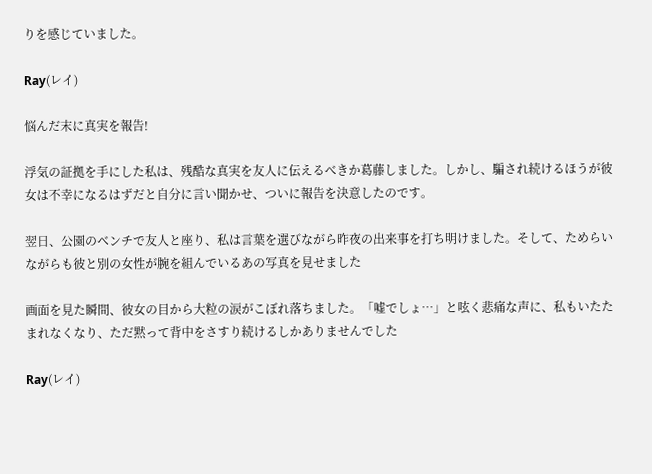りを感じていました。

Ray(レイ)

悩んだ末に真実を報告!

浮気の証拠を手にした私は、残酷な真実を友人に伝えるべきか葛藤しました。しかし、騙され続けるほうが彼女は不幸になるはずだと自分に言い聞かせ、ついに報告を決意したのです。

翌日、公園のベンチで友人と座り、私は言葉を選びながら昨夜の出来事を打ち明けました。そして、ためらいながらも彼と別の女性が腕を組んでいるあの写真を見せました

画面を見た瞬間、彼女の目から大粒の涙がこぼれ落ちました。「嘘でしょ…」と呟く悲痛な声に、私もいたたまれなくなり、ただ黙って背中をさすり続けるしかありませんでした

Ray(レイ)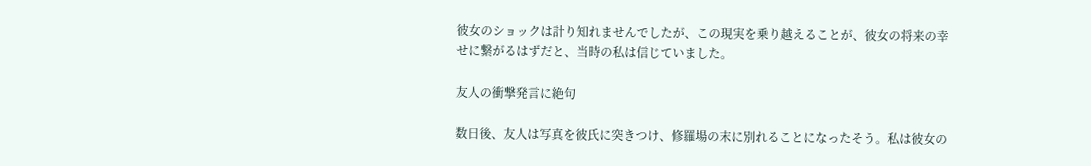彼女のショックは計り知れませんでしたが、この現実を乗り越えることが、彼女の将来の幸せに繋がるはずだと、当時の私は信じていました。

友人の衝撃発言に絶句

数日後、友人は写真を彼氏に突きつけ、修羅場の末に別れることになったそう。私は彼女の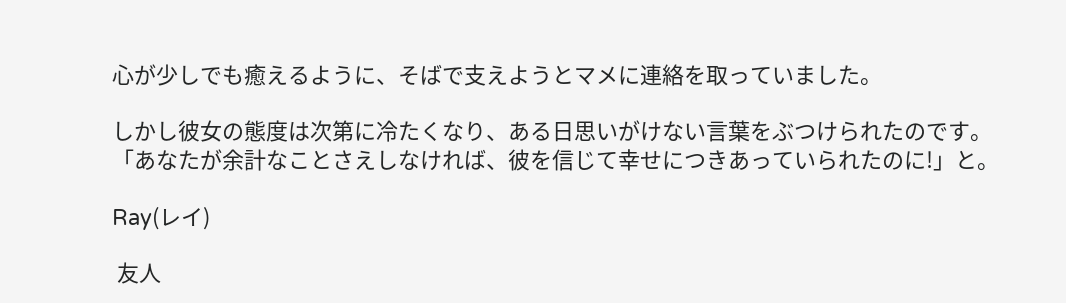心が少しでも癒えるように、そばで支えようとマメに連絡を取っていました。

しかし彼女の態度は次第に冷たくなり、ある日思いがけない言葉をぶつけられたのです。「あなたが余計なことさえしなければ、彼を信じて幸せにつきあっていられたのに!」と。

Ray(レイ)

 友人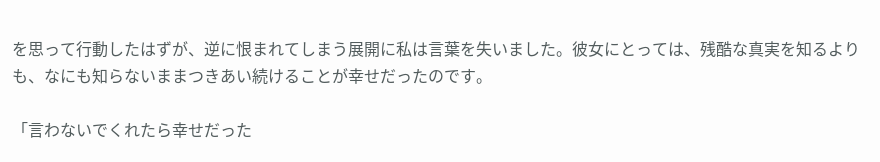を思って行動したはずが、逆に恨まれてしまう展開に私は言葉を失いました。彼女にとっては、残酷な真実を知るよりも、なにも知らないままつきあい続けることが幸せだったのです。

「言わないでくれたら幸せだった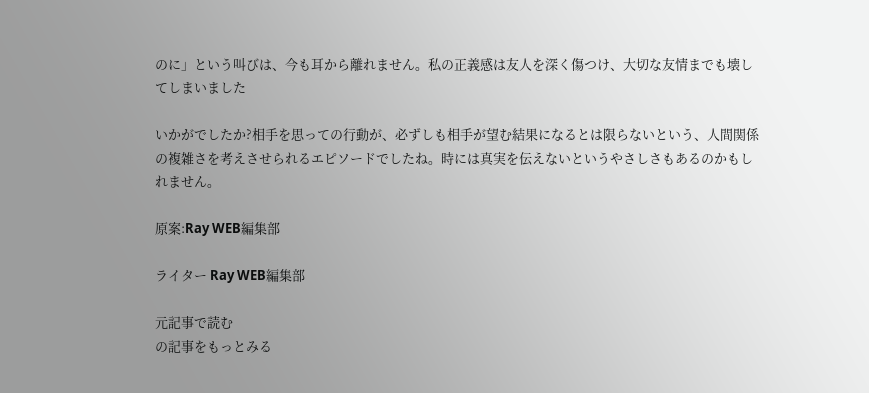のに」という叫びは、今も耳から離れません。私の正義感は友人を深く傷つけ、大切な友情までも壊してしまいました

いかがでしたか?相手を思っての行動が、必ずしも相手が望む結果になるとは限らないという、人間関係の複雑さを考えさせられるエピソードでしたね。時には真実を伝えないというやさしさもあるのかもしれません。

原案:Ray WEB編集部

ライター Ray WEB編集部

元記事で読む
の記事をもっとみる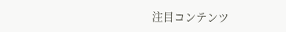注目コンテンツ